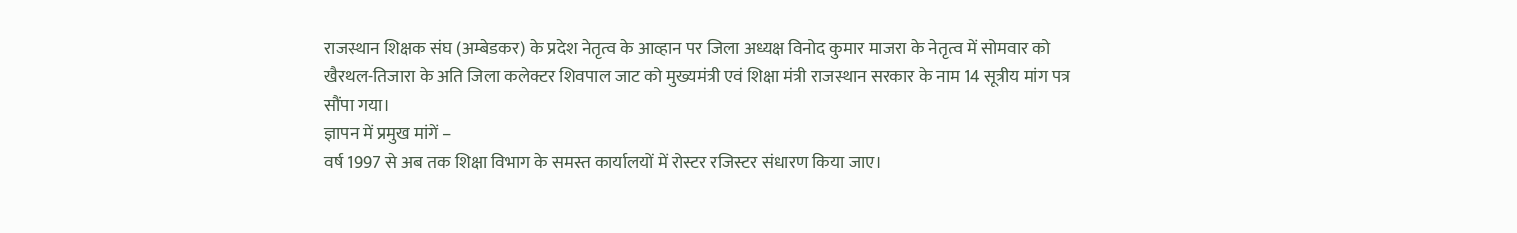राजस्थान शिक्षक संघ (अम्बेडकर) के प्रदेश नेतृत्व के आव्हान पर जिला अध्यक्ष विनोद कुमार माजरा के नेतृत्व में सोमवार को खैरथल-तिजारा के अति जिला कलेक्टर शिवपाल जाट को मुख्यमंत्री एवं शिक्षा मंत्री राजस्थान सरकार के नाम 14 सूत्रीय मांग पत्र सौंपा गया।
ज्ञापन में प्रमुख मांगें –
वर्ष 1997 से अब तक शिक्षा विभाग के समस्त कार्यालयों में रोस्टर रजिस्टर संधारण किया जाए।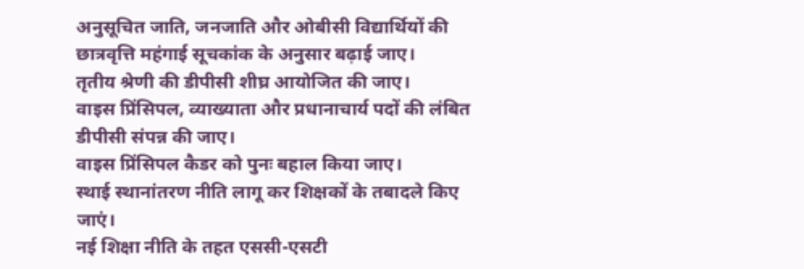अनुसूचित जाति, जनजाति और ओबीसी विद्यार्थियों की छात्रवृत्ति महंगाई सूचकांक के अनुसार बढ़ाई जाए।
तृतीय श्रेणी की डीपीसी शीघ्र आयोजित की जाए।
वाइस प्रिंसिपल, व्याख्याता और प्रधानाचार्य पदों की लंबित डीपीसी संपन्न की जाए।
वाइस प्रिंसिपल कैडर को पुनः बहाल किया जाए।
स्थाई स्थानांतरण नीति लागू कर शिक्षकों के तबादले किए जाएं।
नई शिक्षा नीति के तहत एससी-एसटी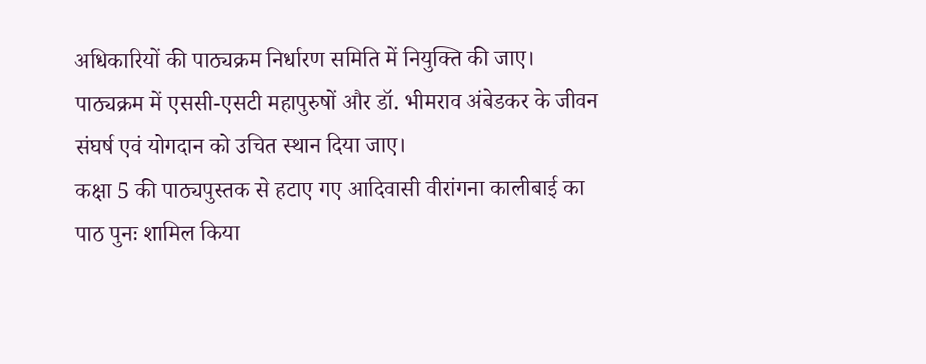अधिकारियों की पाठ्यक्रम निर्धारण समिति में नियुक्ति की जाए।
पाठ्यक्रम में एससी-एसटी महापुरुषों और डॉ. भीमराव अंबेडकर के जीवन संघर्ष एवं योगदान को उचित स्थान दिया जाए।
कक्षा 5 की पाठ्यपुस्तक से हटाए गए आदिवासी वीरांगना कालीबाई का पाठ पुनः शामिल किया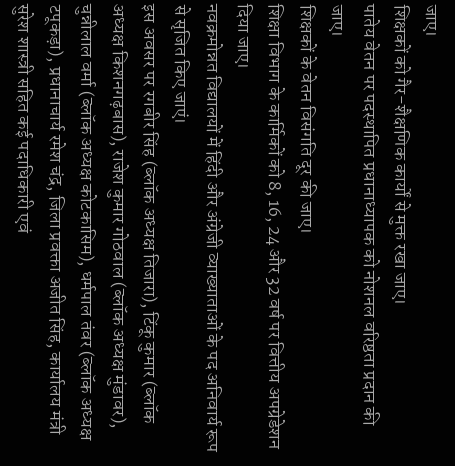जाए।
शिक्षकों को गैर-शैक्षणिक कार्यों से मुक्त रखा जाए।
पातेय वेतन पर पदस्थापित प्रधानाध्यापक को नोशनल वरिष्ठता प्रदान की जाए।
शिक्षकों के वेतन विसंगति दूर की जाए।
शिक्षा विभाग के कार्मिकों को 8, 16, 24 और 32 वर्ष पर वित्तीय अपग्रेडेशन दिया जाए।
नवक्रमोन्नत विद्यालयों में हिंदी और अंग्रेजी व्याख्याताओं के पद अनिवार्य रूप से सृजित किए जाएं।
इस अवसर पर रगबीर सिंह (ब्लॉक अध्यक्ष तिजारा), टिंकू कुमार (ब्लॉक अध्यक्ष किशनगढ़बास), राजेश कुमार गोठवाल (ब्लॉक अध्यक्ष मुंडावर), चुन्नीलाल वर्मा (ब्लॉक अध्यक्ष कोटकासिम), धर्मपाल तंवर (ब्लॉक अध्यक्ष टपूकड़ा), प्रधानाचार्य रमेश चंद्र, जिला प्रवक्ता अजीत सिंह, कार्यालय मंत्री सुरेश शास्त्री सहित कई पदाधिकारी एवं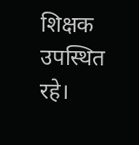शिक्षक उपस्थित रहे।